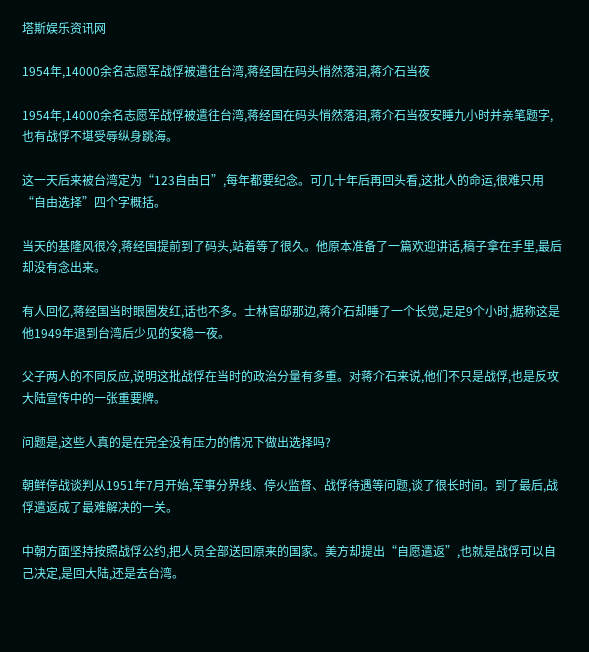塔斯娱乐资讯网

1954年,14000余名志愿军战俘被遣往台湾,蒋经国在码头悄然落泪,蒋介石当夜

1954年,14000余名志愿军战俘被遣往台湾,蒋经国在码头悄然落泪,蒋介石当夜安睡九小时并亲笔题字,也有战俘不堪受辱纵身跳海。

这一天后来被台湾定为“123自由日”,每年都要纪念。可几十年后再回头看,这批人的命运,很难只用“自由选择”四个字概括。

当天的基隆风很冷,蒋经国提前到了码头,站着等了很久。他原本准备了一篇欢迎讲话,稿子拿在手里,最后却没有念出来。

有人回忆,蒋经国当时眼圈发红,话也不多。士林官邸那边,蒋介石却睡了一个长觉,足足9个小时,据称这是他1949年退到台湾后少见的安稳一夜。

父子两人的不同反应,说明这批战俘在当时的政治分量有多重。对蒋介石来说,他们不只是战俘,也是反攻大陆宣传中的一张重要牌。

问题是,这些人真的是在完全没有压力的情况下做出选择吗?

朝鲜停战谈判从1951年7月开始,军事分界线、停火监督、战俘待遇等问题,谈了很长时间。到了最后,战俘遣返成了最难解决的一关。

中朝方面坚持按照战俘公约,把人员全部送回原来的国家。美方却提出“自愿遣返”,也就是战俘可以自己决定,是回大陆,还是去台湾。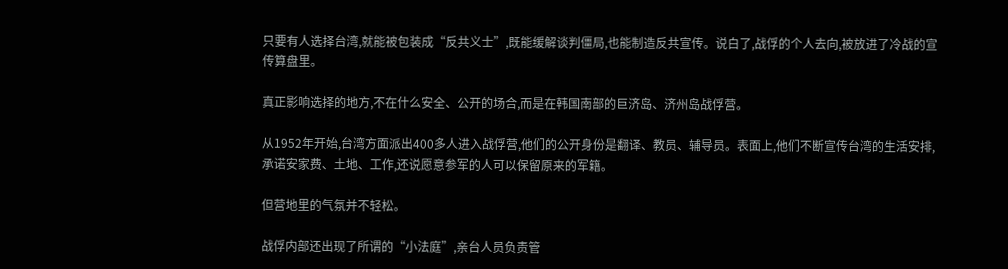只要有人选择台湾,就能被包装成“反共义士”,既能缓解谈判僵局,也能制造反共宣传。说白了,战俘的个人去向,被放进了冷战的宣传算盘里。

真正影响选择的地方,不在什么安全、公开的场合,而是在韩国南部的巨济岛、济州岛战俘营。

从1952年开始,台湾方面派出400多人进入战俘营,他们的公开身份是翻译、教员、辅导员。表面上,他们不断宣传台湾的生活安排,承诺安家费、土地、工作,还说愿意参军的人可以保留原来的军籍。

但营地里的气氛并不轻松。

战俘内部还出现了所谓的“小法庭”,亲台人员负责管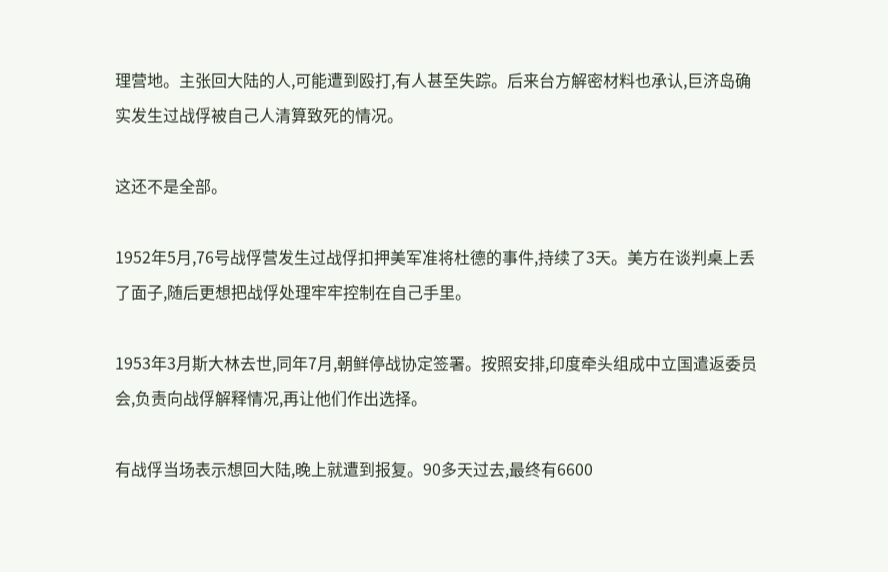理营地。主张回大陆的人,可能遭到殴打,有人甚至失踪。后来台方解密材料也承认,巨济岛确实发生过战俘被自己人清算致死的情况。

这还不是全部。

1952年5月,76号战俘营发生过战俘扣押美军准将杜德的事件,持续了3天。美方在谈判桌上丢了面子,随后更想把战俘处理牢牢控制在自己手里。

1953年3月斯大林去世,同年7月,朝鲜停战协定签署。按照安排,印度牵头组成中立国遣返委员会,负责向战俘解释情况,再让他们作出选择。

有战俘当场表示想回大陆,晚上就遭到报复。90多天过去,最终有6600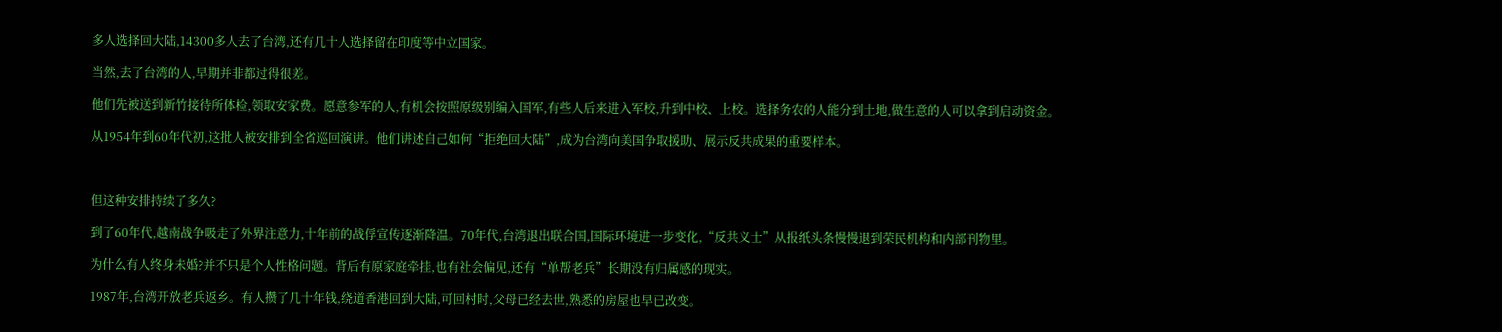多人选择回大陆,14300多人去了台湾,还有几十人选择留在印度等中立国家。

当然,去了台湾的人,早期并非都过得很差。

他们先被送到新竹接待所体检,领取安家费。愿意参军的人,有机会按照原级别编入国军,有些人后来进入军校,升到中校、上校。选择务农的人能分到土地,做生意的人可以拿到启动资金。

从1954年到60年代初,这批人被安排到全省巡回演讲。他们讲述自己如何“拒绝回大陆”,成为台湾向美国争取援助、展示反共成果的重要样本。



但这种安排持续了多久?

到了60年代,越南战争吸走了外界注意力,十年前的战俘宣传逐渐降温。70年代,台湾退出联合国,国际环境进一步变化,“反共义士”从报纸头条慢慢退到荣民机构和内部刊物里。

为什么有人终身未婚?并不只是个人性格问题。背后有原家庭牵挂,也有社会偏见,还有“单帮老兵”长期没有归属感的现实。

1987年,台湾开放老兵返乡。有人攒了几十年钱,绕道香港回到大陆,可回村时,父母已经去世,熟悉的房屋也早已改变。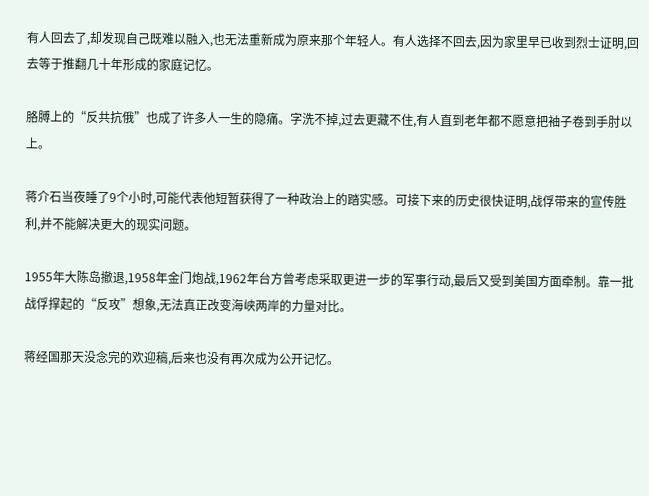有人回去了,却发现自己既难以融入,也无法重新成为原来那个年轻人。有人选择不回去,因为家里早已收到烈士证明,回去等于推翻几十年形成的家庭记忆。

胳膊上的“反共抗俄”也成了许多人一生的隐痛。字洗不掉,过去更藏不住,有人直到老年都不愿意把袖子卷到手肘以上。

蒋介石当夜睡了9个小时,可能代表他短暂获得了一种政治上的踏实感。可接下来的历史很快证明,战俘带来的宣传胜利,并不能解决更大的现实问题。

1955年大陈岛撤退,1958年金门炮战,1962年台方曾考虑采取更进一步的军事行动,最后又受到美国方面牵制。靠一批战俘撑起的“反攻”想象,无法真正改变海峡两岸的力量对比。

蒋经国那天没念完的欢迎稿,后来也没有再次成为公开记忆。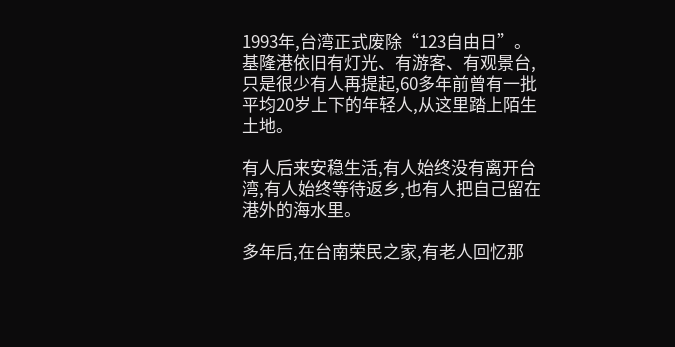1993年,台湾正式废除“123自由日”。基隆港依旧有灯光、有游客、有观景台,只是很少有人再提起,60多年前曾有一批平均20岁上下的年轻人,从这里踏上陌生土地。

有人后来安稳生活,有人始终没有离开台湾,有人始终等待返乡,也有人把自己留在港外的海水里。

多年后,在台南荣民之家,有老人回忆那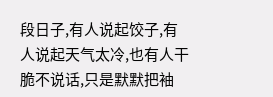段日子,有人说起饺子,有人说起天气太冷,也有人干脆不说话,只是默默把袖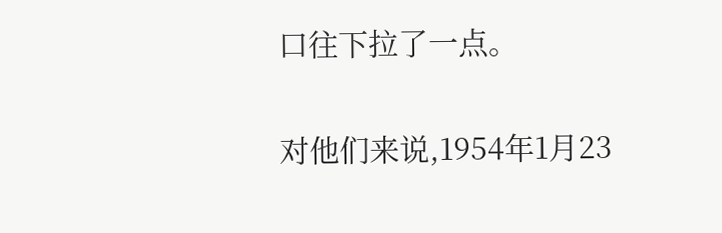口往下拉了一点。

对他们来说,1954年1月23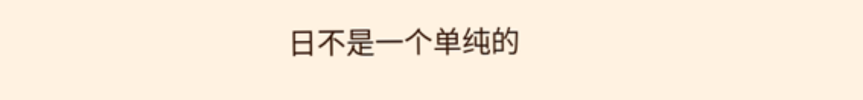日不是一个单纯的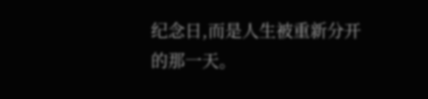纪念日,而是人生被重新分开的那一天。